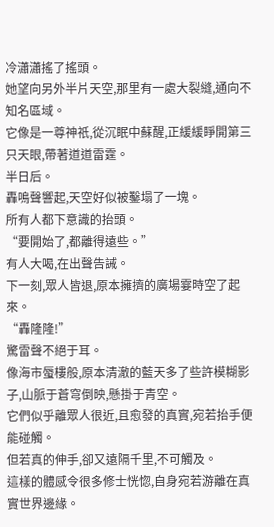冷瀟瀟搖了搖頭。
她望向另外半片天空,那里有一處大裂縫,通向不知名區域。
它像是一尊神祇,從沉眠中蘇醒,正緩緩睜開第三只天眼,帶著道道雷霆。
半日后。
轟鳴聲響起,天空好似被鑿塌了一塊。
所有人都下意識的抬頭。
“要開始了,都離得遠些。”
有人大喝,在出聲告誡。
下一刻,眾人皆退,原本擁擠的廣場霎時空了起來。
“轟隆隆!”
驚雷聲不絕于耳。
像海市蜃樓般,原本清澈的藍天多了些許模糊影子,山脈于蒼穹倒映,懸掛于青空。
它們似乎離眾人很近,且愈發的真實,宛若抬手便能碰觸。
但若真的伸手,卻又遠隔千里,不可觸及。
這樣的體感令很多修士恍惚,自身宛若游離在真實世界邊緣。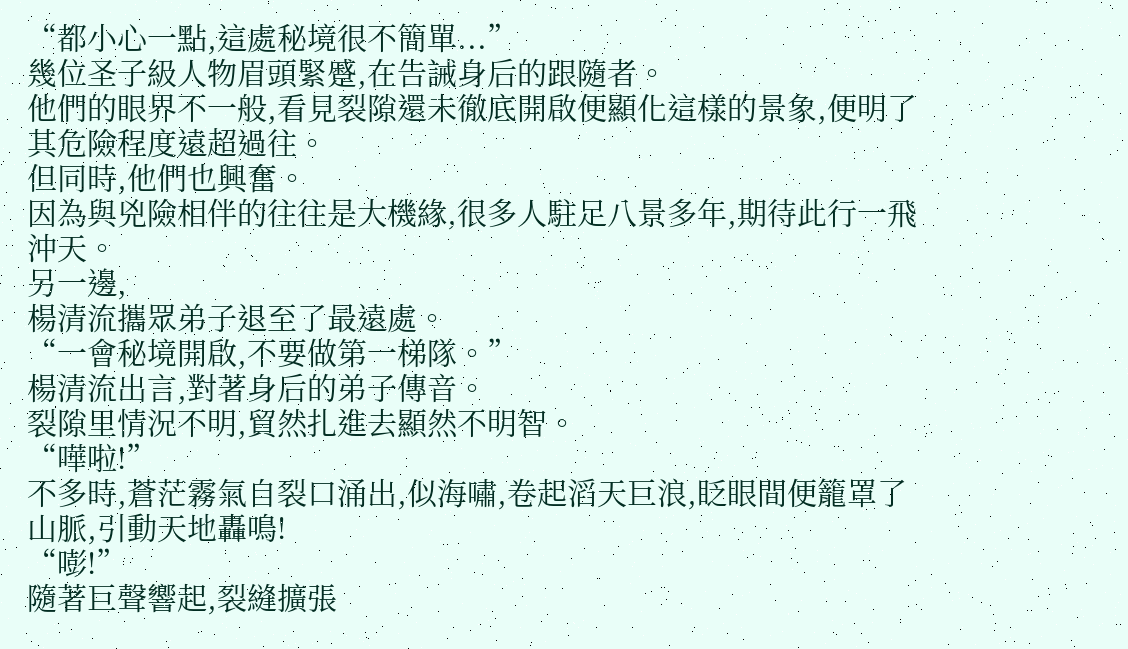“都小心一點,這處秘境很不簡單...”
幾位圣子級人物眉頭緊蹙,在告誡身后的跟隨者。
他們的眼界不一般,看見裂隙還未徹底開啟便顯化這樣的景象,便明了其危險程度遠超過往。
但同時,他們也興奮。
因為與兇險相伴的往往是大機緣,很多人駐足八景多年,期待此行一飛沖天。
另一邊,
楊清流攜眾弟子退至了最遠處。
“一會秘境開啟,不要做第一梯隊。”
楊清流出言,對著身后的弟子傳音。
裂隙里情況不明,貿然扎進去顯然不明智。
“嘩啦!”
不多時,蒼茫霧氣自裂口涌出,似海嘯,卷起滔天巨浪,眨眼間便籠罩了山脈,引動天地轟鳴!
“嘭!”
隨著巨聲響起,裂縫擴張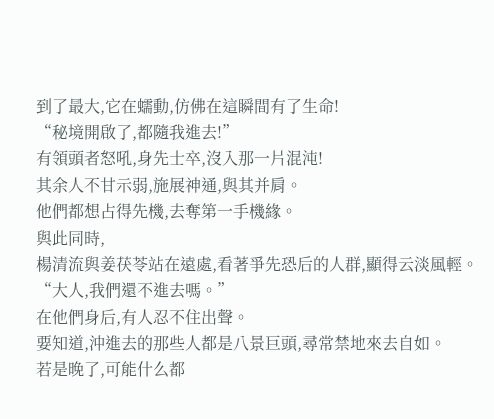到了最大,它在蠕動,仿佛在這瞬間有了生命!
“秘境開啟了,都隨我進去!”
有領頭者怒吼,身先士卒,沒入那一片混沌!
其余人不甘示弱,施展神通,與其并肩。
他們都想占得先機,去奪第一手機緣。
與此同時,
楊清流與姜茯苓站在遠處,看著爭先恐后的人群,顯得云淡風輕。
“大人,我們還不進去嗎。”
在他們身后,有人忍不住出聲。
要知道,沖進去的那些人都是八景巨頭,尋常禁地來去自如。
若是晚了,可能什么都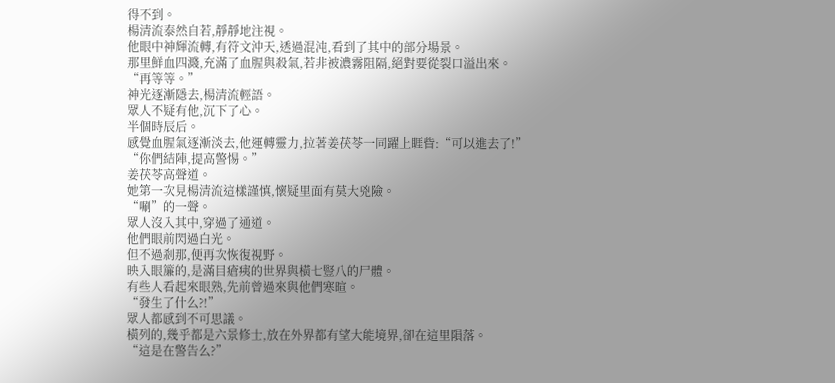得不到。
楊清流泰然自若,靜靜地注視。
他眼中神輝流轉,有符文沖天,透過混沌,看到了其中的部分場景。
那里鮮血四濺,充滿了血腥與殺氣,若非被濃霧阻隔,絕對要從裂口溢出來。
“再等等。”
神光逐漸隱去,楊清流輕語。
眾人不疑有他,沉下了心。
半個時辰后。
感覺血腥氣逐漸淡去,他運轉靈力,拉著姜茯苓一同躍上睚眥:“可以進去了!”
“你們結陣,提高警惕。”
姜茯苓高聲道。
她第一次見楊清流這樣謹慎,懷疑里面有莫大兇險。
“唰”的一聲。
眾人沒入其中,穿過了通道。
他們眼前閃過白光。
但不過剎那,便再次恢復視野。
映入眼簾的,是滿目瘡痍的世界與橫七豎八的尸體。
有些人看起來眼熟,先前曾過來與他們寒暄。
“發生了什么?!”
眾人都感到不可思議。
橫列的,幾乎都是六景修士,放在外界都有望大能境界,卻在這里隕落。
“這是在警告么?”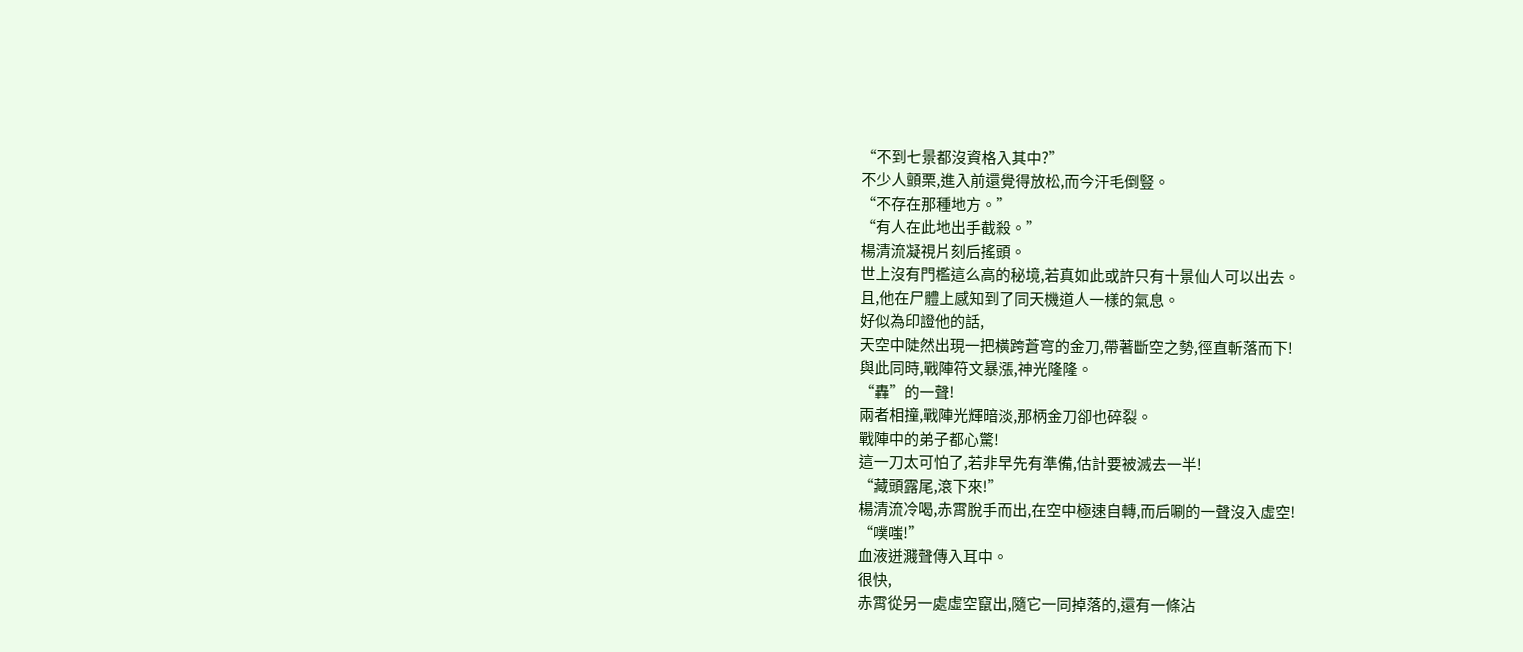“不到七景都沒資格入其中?”
不少人顫栗,進入前還覺得放松,而今汗毛倒豎。
“不存在那種地方。”
“有人在此地出手截殺。”
楊清流凝視片刻后搖頭。
世上沒有門檻這么高的秘境,若真如此或許只有十景仙人可以出去。
且,他在尸體上感知到了同天機道人一樣的氣息。
好似為印證他的話,
天空中陡然出現一把橫跨蒼穹的金刀,帶著斷空之勢,徑直斬落而下!
與此同時,戰陣符文暴漲,神光隆隆。
“轟”的一聲!
兩者相撞,戰陣光輝暗淡,那柄金刀卻也碎裂。
戰陣中的弟子都心驚!
這一刀太可怕了,若非早先有準備,估計要被滅去一半!
“藏頭露尾,滾下來!”
楊清流冷喝,赤霄脫手而出,在空中極速自轉,而后唰的一聲沒入虛空!
“噗嗤!”
血液迸濺聲傳入耳中。
很快,
赤霄從另一處虛空竄出,隨它一同掉落的,還有一條沾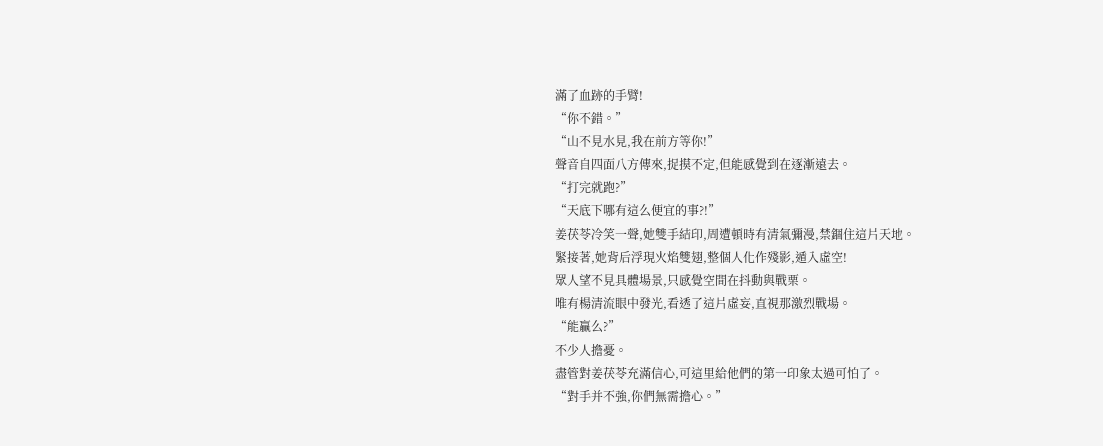滿了血跡的手臂!
“你不錯。”
“山不見水見,我在前方等你!”
聲音自四面八方傳來,捉摸不定,但能感覺到在逐漸遠去。
“打完就跑?”
“天底下哪有這么便宜的事?!”
姜茯苓冷笑一聲,她雙手結印,周遭頓時有清氣彌漫,禁錮住這片天地。
緊接著,她背后浮現火焰雙翅,整個人化作殘影,遁入虛空!
眾人望不見具體場景,只感覺空間在抖動與戰栗。
唯有楊清流眼中發光,看透了這片虛妄,直視那激烈戰場。
“能贏么?”
不少人擔憂。
盡管對姜茯苓充滿信心,可這里給他們的第一印象太過可怕了。
“對手并不強,你們無需擔心。”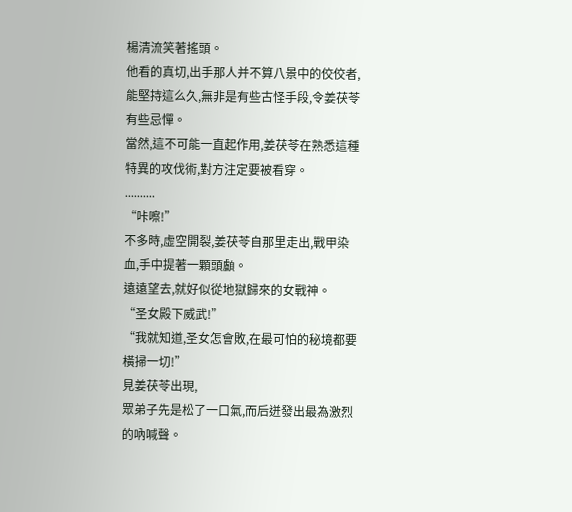楊清流笑著搖頭。
他看的真切,出手那人并不算八景中的佼佼者,
能堅持這么久,無非是有些古怪手段,令姜茯苓有些忌憚。
當然,這不可能一直起作用,姜茯苓在熟悉這種特異的攻伐術,對方注定要被看穿。
..........
“咔嚓!”
不多時,虛空開裂,姜茯苓自那里走出,戰甲染血,手中提著一顆頭顱。
遠遠望去,就好似從地獄歸來的女戰神。
“圣女殿下威武!”
“我就知道,圣女怎會敗,在最可怕的秘境都要橫掃一切!”
見姜茯苓出現,
眾弟子先是松了一口氣,而后迸發出最為激烈的吶喊聲。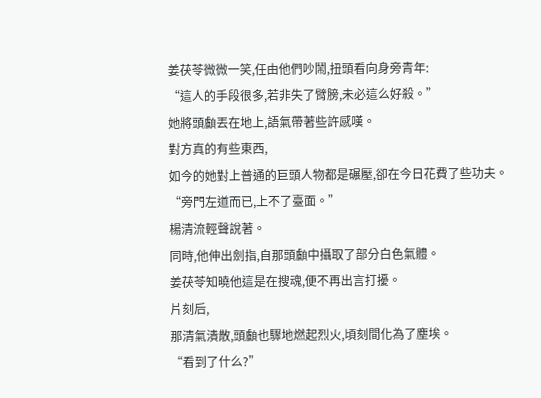姜茯苓微微一笑,任由他們吵鬧,扭頭看向身旁青年:
“這人的手段很多,若非失了臂膀,未必這么好殺。”
她將頭顱丟在地上,語氣帶著些許感嘆。
對方真的有些東西,
如今的她對上普通的巨頭人物都是碾壓,卻在今日花費了些功夫。
“旁門左道而已,上不了臺面。”
楊清流輕聲說著。
同時,他伸出劍指,自那頭顱中攝取了部分白色氣體。
姜茯苓知曉他這是在搜魂,便不再出言打擾。
片刻后,
那清氣潰散,頭顱也驟地燃起烈火,頃刻間化為了塵埃。
“看到了什么?”